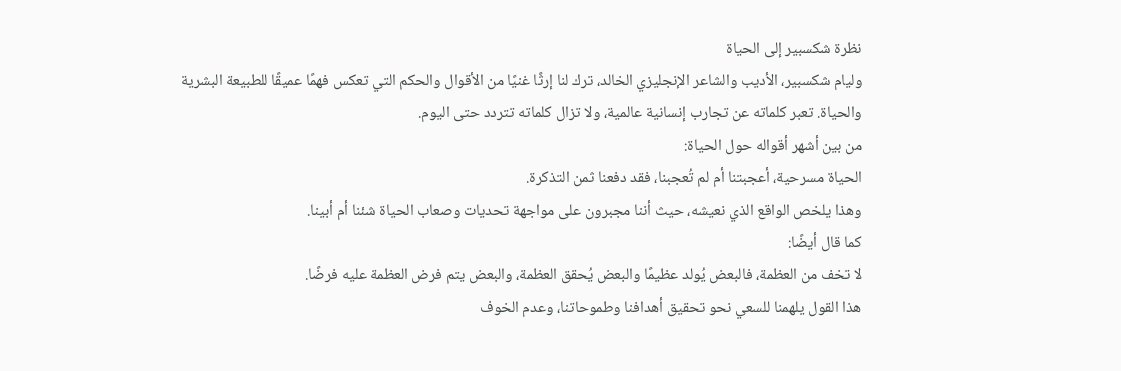نظرة شكسبير إلى الحياة
وليام شكسبير، الأديب والشاعر الإنجليزي الخالد، ترك لنا إرثًا غنيًا من الأقوال والحكم التي تعكس فهمًا عميقًا للطبيعة البشرية والحياة. تعبر كلماته عن تجارب إنسانية عالمية، ولا تزال كلماته تتردد حتى اليوم.
من بين أشهر أقواله حول الحياة:
الحياة مسرحية، أعجبتنا أم لم تُعجبنا، فقد دفعنا ثمن التذكرة.
وهذا يلخص الواقع الذي نعيشه، حيث أننا مجبرون على مواجهة تحديات وصعاب الحياة شئنا أم أبينا.
كما قال أيضًا:
لا تخف من العظمة، فالبعض يُولد عظيمًا والبعض يُحقق العظمة، والبعض يتم فرض العظمة عليه فرضًا.
هذا القول يلهمنا للسعي نحو تحقيق أهدافنا وطموحاتنا، وعدم الخوف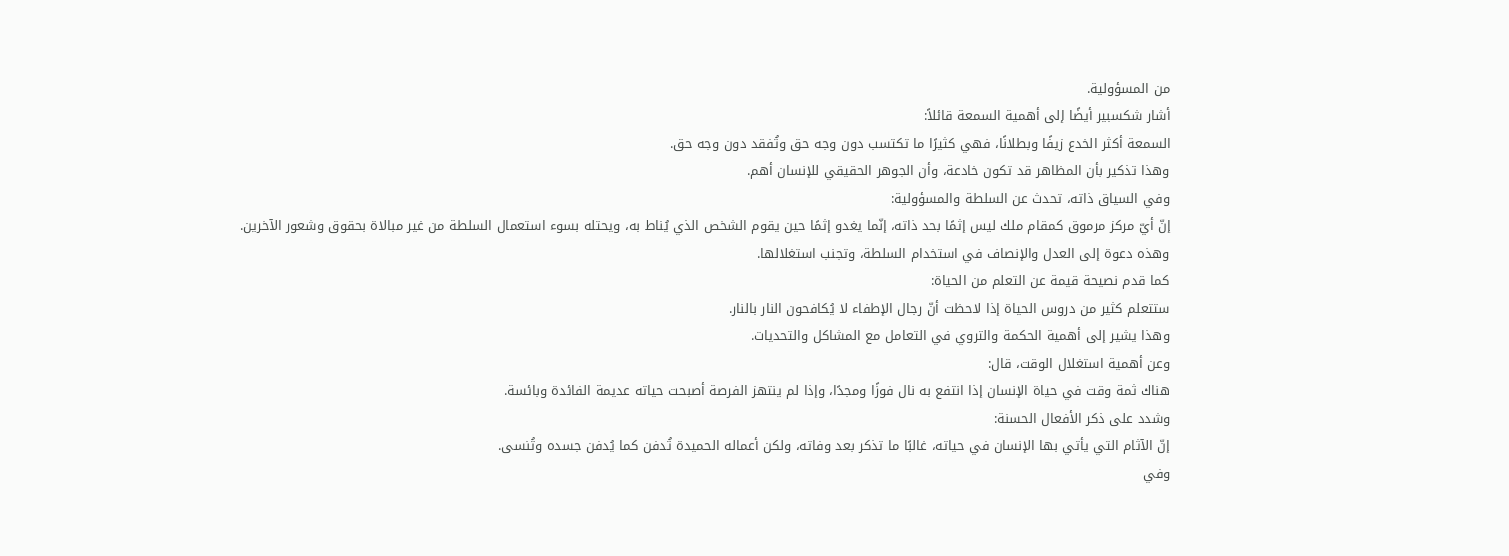من المسؤولية.
أشار شكسبير أيضًا إلى أهمية السمعة قائلاً:
السمعة أكثر الخدع زيفًا وبطلانًا، فهي كثيرًا ما تكتسب دون وجه حق وتُفقد دون وجه حق.
وهذا تذكير بأن المظاهر قد تكون خادعة، وأن الجوهر الحقيقي للإنسان أهم.
وفي السياق ذاته، تحدث عن السلطة والمسؤولية:
إنّ أيّ مركز مرموق كمقام ملك ليس إثمًا بحد ذاته، إنّما يغدو إثمًا حين يقوم الشخص الذي يُناط به، ويحتله بسوء استعمال السلطة من غير مبالاة بحقوق وشعور الآخرين.
وهذه دعوة إلى العدل والإنصاف في استخدام السلطة، وتجنب استغلالها.
كما قدم نصيحة قيمة عن التعلم من الحياة:
ستتعلم كثير من دروس الحياة إذا لاحظت أنّ رجال الإطفاء لا يُكافحون النار بالنار.
وهذا يشير إلى أهمية الحكمة والتروي في التعامل مع المشاكل والتحديات.
وعن أهمية استغلال الوقت، قال:
هناك ثمة وقت في حياة الإنسان إذا انتفع به نال فوزًا ومجدًا، وإذا لم ينتهز الفرصة أصبحت حياته عديمة الفائدة وبائسة.
وشدد على ذكر الأفعال الحسنة:
إنّ الآثام التي يأتي بها الإنسان في حياته، غالبًا ما تذكر بعد وفاته، ولكن أعماله الحميدة تُدفن كما يُدفن جسده وتُنسى.
وفي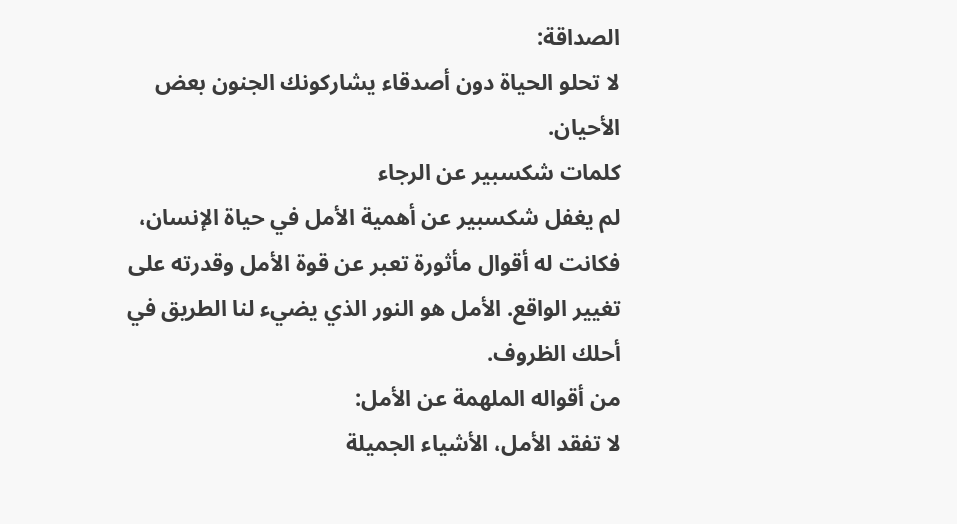الصداقة:
لا تحلو الحياة دون أصدقاء يشاركونك الجنون بعض الأحيان.
كلمات شكسبير عن الرجاء
لم يغفل شكسبير عن أهمية الأمل في حياة الإنسان، فكانت له أقوال مأثورة تعبر عن قوة الأمل وقدرته على تغيير الواقع. الأمل هو النور الذي يضيء لنا الطريق في أحلك الظروف.
من أقواله الملهمة عن الأمل:
لا تفقد الأمل، الأشياء الجميلة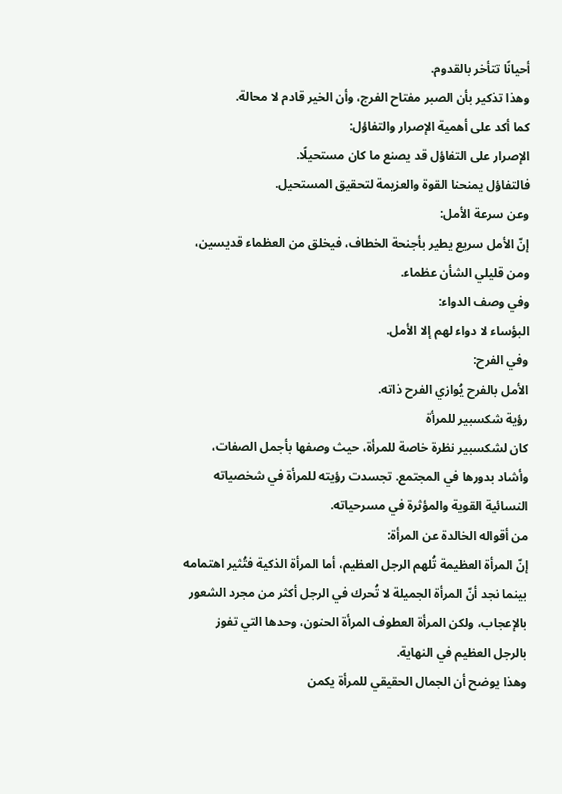أحيانًا تتأخر بالقدوم.
وهذا تذكير بأن الصبر مفتاح الفرج، وأن الخير قادم لا محالة.
كما أكد على أهمية الإصرار والتفاؤل:
الإصرار على التفاؤل قد يصنع ما كان مستحيلًا.
فالتفاؤل يمنحنا القوة والعزيمة لتحقيق المستحيل.
وعن سرعة الأمل:
إنّ الأمل سريع يطير بأجنحة الخطاف، فيخلق من العظماء قديسين، ومن قليلي الشأن عظماء.
وفي وصف الدواء:
البؤساء لا دواء لهم إلا الأمل.
وفي الفرح:
الأمل بالفرح يُوازي الفرح ذاته.
رؤية شكسبير للمرأة
كان لشكسبير نظرة خاصة للمرأة، حيث وصفها بأجمل الصفات، وأشاد بدورها في المجتمع. تجسدت رؤيته للمرأة في شخصياته النسائية القوية والمؤثرة في مسرحياته.
من أقواله الخالدة عن المرأة:
إنّ المرأة العظيمة تُلهم الرجل العظيم، أما المرأة الذكية فتُثير اهتمامه بينما نجد أنّ المرأة الجميلة لا تُحرك في الرجل أكثر من مجرد الشعور بالإعجاب، ولكن المرأة العطوف المرأة الحنون، وحدها التي تفوز بالرجل العظيم في النهاية.
وهذا يوضح أن الجمال الحقيقي للمرأة يكمن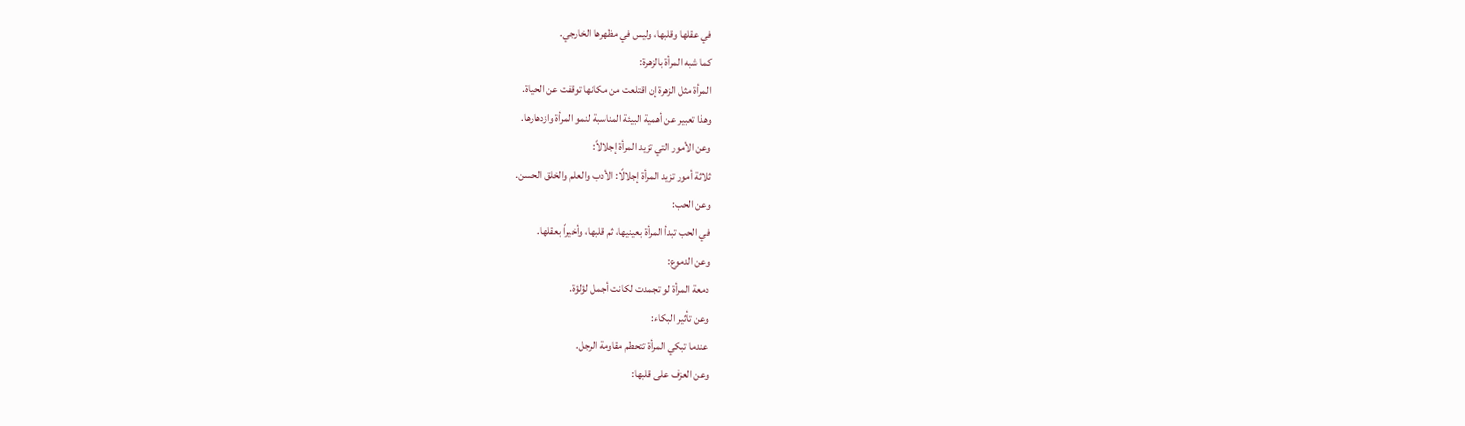في عقلها وقلبها، وليس في مظهرها الخارجي.
كما شبه المرأة بالزهرة:
المرأة مثل الزهرة إن اقتلعت من مكانها توقفت عن الحياة.
وهذا تعبير عن أهمية البيئة المناسبة لنمو المرأة وازدهارها.
وعن الأمور التي تزيد المرأة إجلالاً:
ثلاثة أمور تزيد المرأة إجلالًا: الأدب والعلم والخلق الحسن.
وعن الحب:
في الحب تبدأ المرأة بعينيها، ثم قلبها، وأخيراً بعقلها.
وعن الدموع:
دمعة المرأة لو تجمدت لكانت أجمل لؤلؤة.
وعن تأثير البكاء:
عندما تبكي المرأة تتحطم مقاومة الرجل.
وعن العزف على قلبها: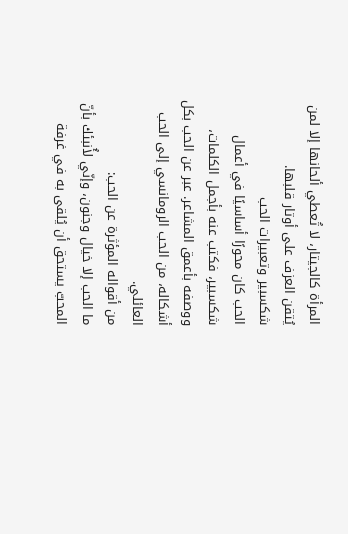المرأة كالجيتار، لا تُعطي ألحانها إلا لمن يُتقن العزف على أوتار قلبها.
شكسبير وتعبيرات الحب
الحب كان محورًا أساسيًا في أعمال شكسبير، فكتب عنه بأجمل الكلمات، ووصفه بأعمق المشاعر. عبر عن الحب بكل أشكاله، من الحب الرومانسي إلى الحب العائلي.
من أقواله المؤثرة عن الحب:
ما الحب إلا خيال وجنون، وإنّي لأُنبئك بأنّ المحبّ يستحق أن يُلقى به في غرفة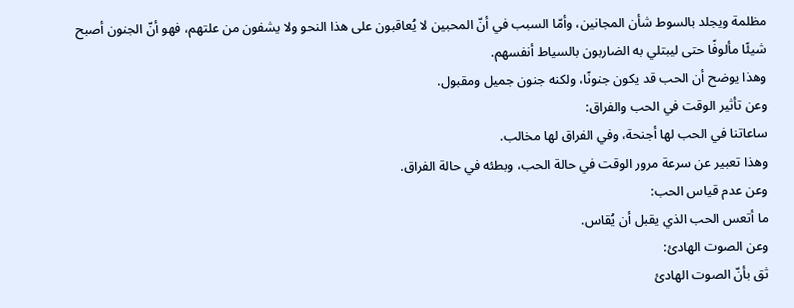مظلمة ويجلد بالسوط شأن المجانين، وأمّا السبب في أنّ المحبين لا يُعاقبون على هذا النحو ولا يشفون من علتهم، فهو أنّ الجنون أصبح شيئًا مألوفًا حتى ليبتلي به الضاربون بالسياط أنفسهم.
وهذا يوضح أن الحب قد يكون جنونًا، ولكنه جنون جميل ومقبول.
وعن تأثير الوقت في الحب والفراق:
ساعاتنا في الحب لها أجنحة، وفي الفراق لها مخالب.
وهذا تعبير عن سرعة مرور الوقت في حالة الحب، وبطئه في حالة الفراق.
وعن عدم قياس الحب:
ما أتعس الحب الذي يقبل أن يُقاس.
وعن الصوت الهادئ:
ثق بأنّ الصوت الهادئ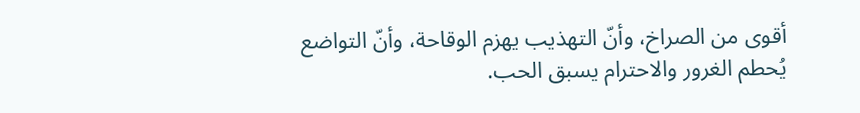أقوى من الصراخ، وأنّ التهذيب يهزم الوقاحة، وأنّ التواضع يُحطم الغرور والاحترام يسبق الحب.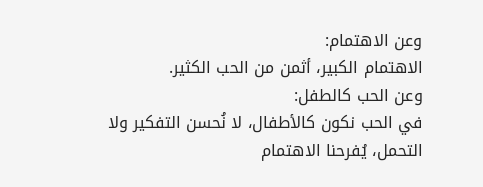وعن الاهتمام:
الاهتمام الكبير، أثمن من الحب الكثير.
وعن الحب كالطفل:
في الحب نكون كالأطفال، لا نُحسن التفكير ولا التحمل، يُفرحنا الاهتمام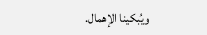ويُبكينا الإهمال.